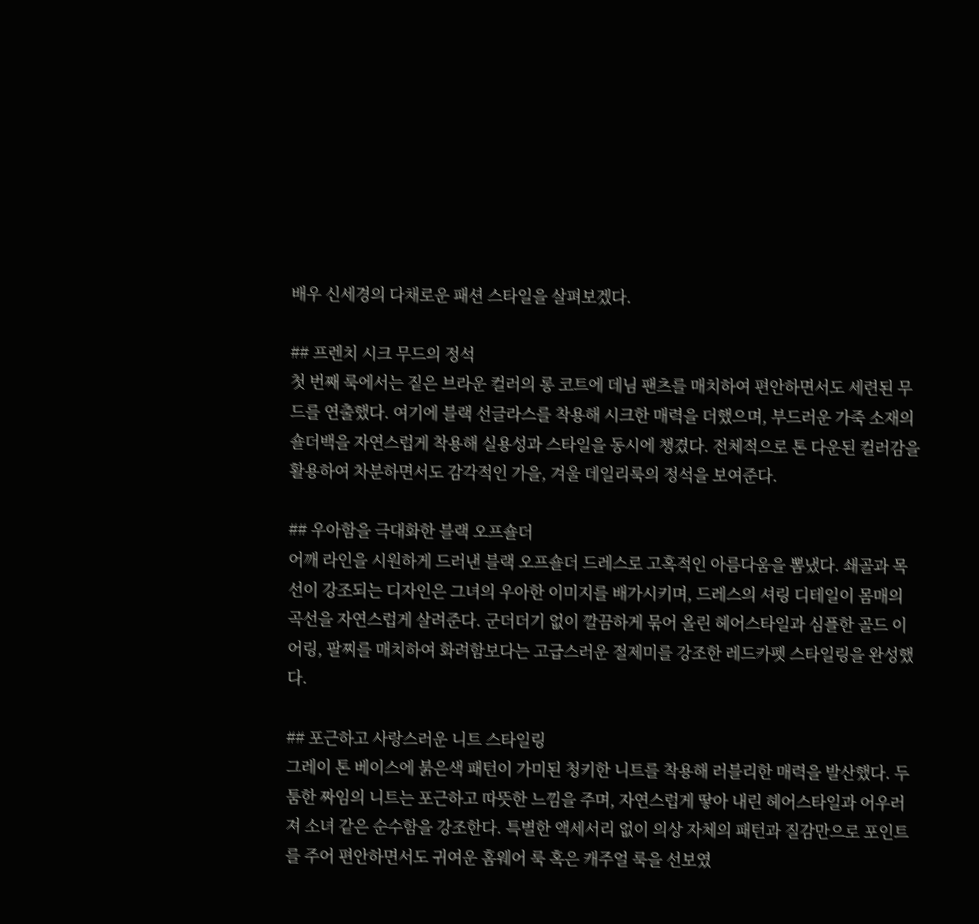배우 신세경의 다채로운 패션 스타일을 살펴보겠다.

## 프렌치 시크 무드의 정석
첫 번째 룩에서는 짙은 브라운 컬러의 롱 코트에 데님 팬츠를 매치하여 편안하면서도 세련된 무드를 연출했다. 여기에 블랙 선글라스를 착용해 시크한 매력을 더했으며, 부드러운 가죽 소재의 숄더백을 자연스럽게 착용해 실용성과 스타일을 동시에 챙겼다. 전체적으로 톤 다운된 컬러감을 활용하여 차분하면서도 감각적인 가을, 겨울 데일리룩의 정석을 보여준다.

## 우아함을 극대화한 블랙 오프숄더
어깨 라인을 시원하게 드러낸 블랙 오프숄더 드레스로 고혹적인 아름다움을 뽐냈다. 쇄골과 목선이 강조되는 디자인은 그녀의 우아한 이미지를 배가시키며, 드레스의 셔링 디테일이 몸매의 곡선을 자연스럽게 살려준다. 군더더기 없이 깔끔하게 묶어 올린 헤어스타일과 심플한 골드 이어링, 팔찌를 매치하여 화려함보다는 고급스러운 절제미를 강조한 레드카펫 스타일링을 완성했다.

## 포근하고 사랑스러운 니트 스타일링
그레이 톤 베이스에 붉은색 패턴이 가미된 청키한 니트를 착용해 러블리한 매력을 발산했다. 두툼한 짜임의 니트는 포근하고 따뜻한 느낌을 주며, 자연스럽게 땋아 내린 헤어스타일과 어우러져 소녀 같은 순수함을 강조한다. 특별한 액세서리 없이 의상 자체의 패턴과 질감만으로 포인트를 주어 편안하면서도 귀여운 홈웨어 룩 혹은 캐주얼 룩을 선보였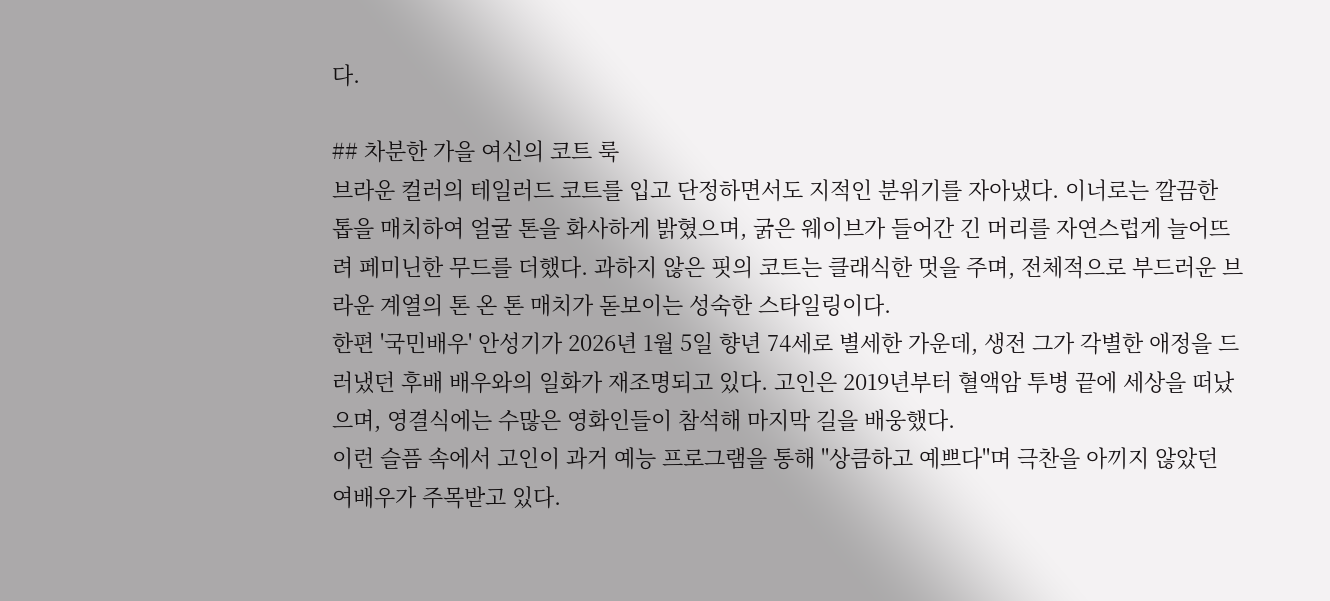다.

## 차분한 가을 여신의 코트 룩
브라운 컬러의 테일러드 코트를 입고 단정하면서도 지적인 분위기를 자아냈다. 이너로는 깔끔한 톱을 매치하여 얼굴 톤을 화사하게 밝혔으며, 굵은 웨이브가 들어간 긴 머리를 자연스럽게 늘어뜨려 페미닌한 무드를 더했다. 과하지 않은 핏의 코트는 클래식한 멋을 주며, 전체적으로 부드러운 브라운 계열의 톤 온 톤 매치가 돋보이는 성숙한 스타일링이다.
한편 '국민배우' 안성기가 2026년 1월 5일 향년 74세로 별세한 가운데, 생전 그가 각별한 애정을 드러냈던 후배 배우와의 일화가 재조명되고 있다. 고인은 2019년부터 혈액암 투병 끝에 세상을 떠났으며, 영결식에는 수많은 영화인들이 참석해 마지막 길을 배웅했다.
이런 슬픔 속에서 고인이 과거 예능 프로그램을 통해 "상큼하고 예쁘다"며 극찬을 아끼지 않았던 여배우가 주목받고 있다.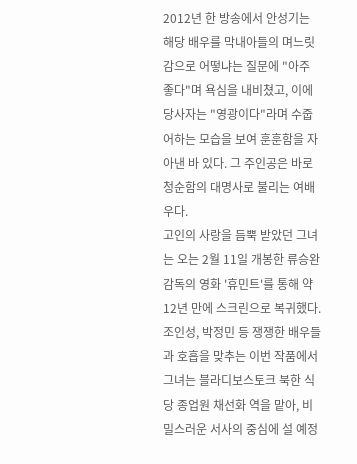2012년 한 방송에서 안성기는 해당 배우를 막내아들의 며느릿감으로 어떻냐는 질문에 "아주 좋다"며 욕심을 내비쳤고, 이에 당사자는 "영광이다"라며 수줍어하는 모습을 보여 훈훈함을 자아낸 바 있다. 그 주인공은 바로 청순함의 대명사로 불리는 여배우다.
고인의 사랑을 듬뿍 받았던 그녀는 오는 2월 11일 개봉한 류승완 감독의 영화 '휴민트'를 통해 약 12년 만에 스크린으로 복귀했다. 조인성, 박정민 등 쟁쟁한 배우들과 호흡을 맞추는 이번 작품에서 그녀는 블라디보스토크 북한 식당 종업원 채선화 역을 맡아, 비밀스러운 서사의 중심에 설 예정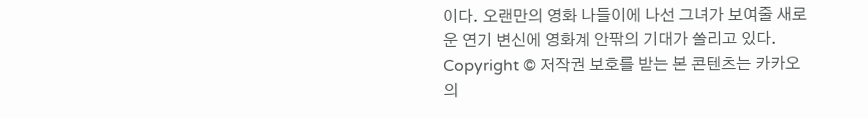이다. 오랜만의 영화 나들이에 나선 그녀가 보여줄 새로운 연기 변신에 영화계 안팎의 기대가 쏠리고 있다.
Copyright © 저작권 보호를 받는 본 콘텐츠는 카카오의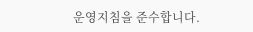운영지침을 준수합니다.